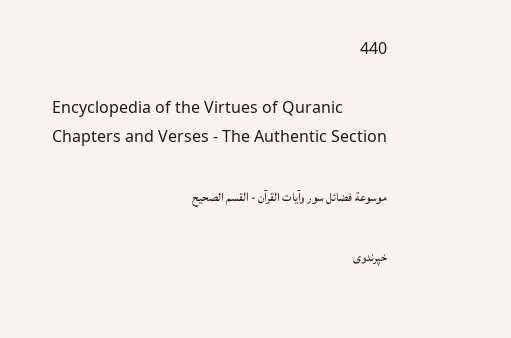440

Encyclopedia of the Virtues of Quranic Chapters and Verses - The Authentic Section

موسوعة فضائل سور وآيات القرآن - القسم الصحيح

خپرندوی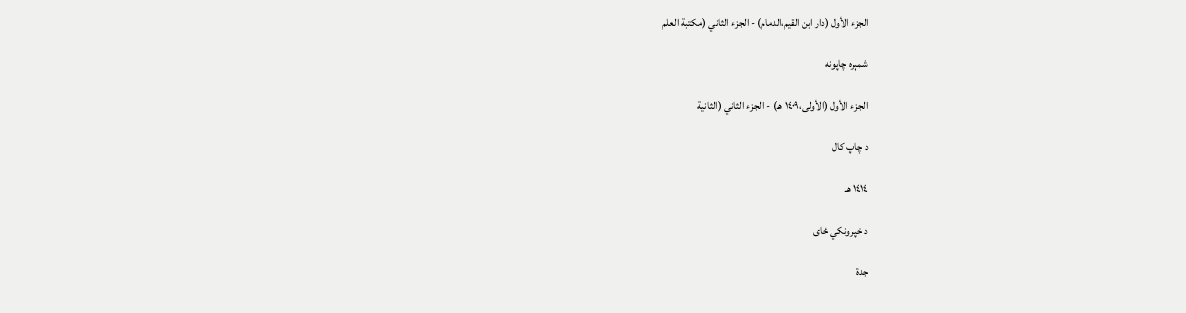الجزء الأول (دار ابن القيم،الدمام) - الجزء الثاني (مكتبة العلم

شمېره چاپونه

الجزء الأول (الأولى،١٤٠٩ هـ) - الجزء الثاني (الثانية

د چاپ کال

١٤١٤ هـ

د خپرونکي ځای

جدة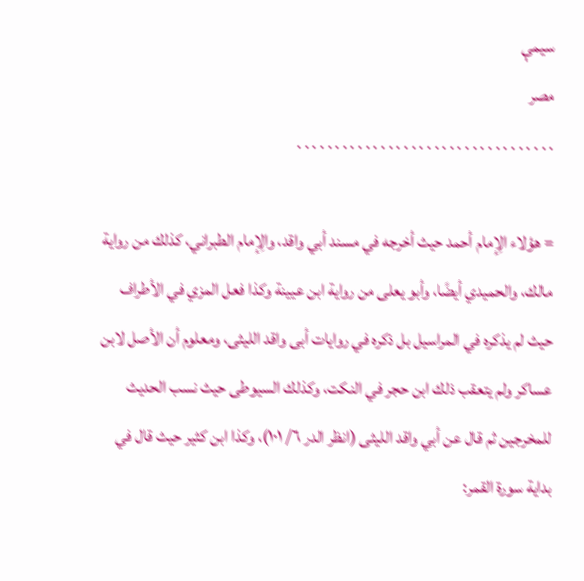سیمې
مصر
. . . . . . . . . . . . . . . . . . . . . . . . . . . . . . . . . .

= هؤلاء الِإمام أحمد حيث أخرجه في مسند أبي واقد، والِإمام الطبراني، كذلك من رواية مالك، والحميدي أيضًا، وأبو يعلى من رواية ابن عيينة وكذا فعل المزي في الأطراف حيث لم يذكره في المراسيل بل ذكره في روايات أبى واقد الليثى، ومعلوم أن الأصل لابن عساكر ولم يتعقب ذلك ابن حجر في النكت، وكذلك السيوطى حيث نسب الحديث للمخرجين ثم قال عن أبي واقد الليثى (انظر الدر ٦/ ١٠١)، وكذا ابن كثير حيث قال في بداية سورة القمر: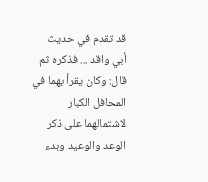قد تقدم في حديث أبي واقد ... فذكره ثم قال: وكان يقرأ بهما في المحافل الكبار لاشتمالهما على ذكر الوعد والوعيد وبدء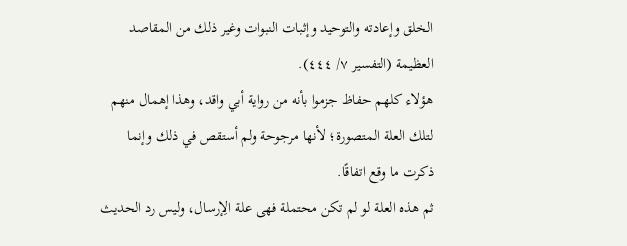الخلق وإعادته والتوحيد وإثبات النبوات وغير ذلك من المقاصد العظيمة (التفسير ٧/ ٤٤٤).
هؤلاء كلهم حفاظ جزموا بأنه من رواية أبي واقد، وهذا إهمال منهم لتلك العلة المتصورة؛ لأنها مرجوحة ولم أستقص في ذلك وإنما ذكرت ما وقع اتفاقًا.
ثم هذه العلة لو لم تكن محتملة فهى علة الِإرسال، وليس رد الحديث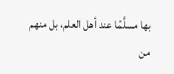بها مسلَّمًا عند أهل العلم، بل منهم من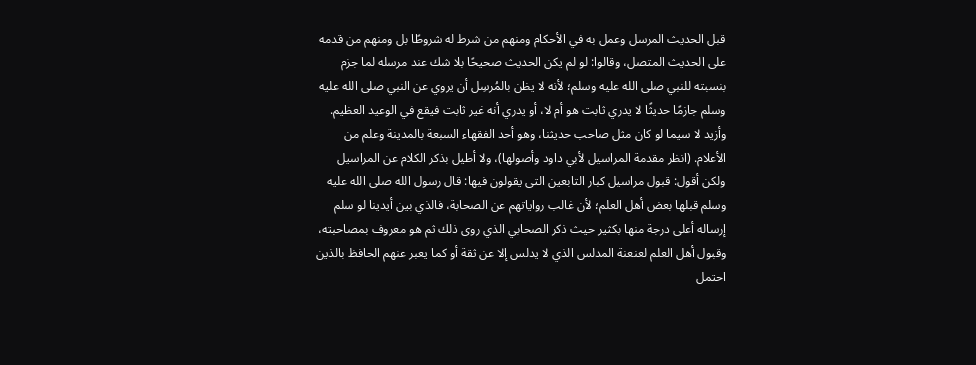قبل الحديث المرسل وعمل به في الأحكام ومنهم من شرط له شروطًا بل ومنهم من قدمه على الحديث المتصل، وقالوا: لو لم يكن الحديث صحيحًا بلا شك عند مرسله لما جزم بنسبته للنبي صلى الله عليه وسلم؛ لأنه لا يظن بالمُرسِل أن يروي عن النبي صلى الله عليه وسلم جازمًا حديثًا لا يدري ثابت هو أم لا، أو يدري أنه غير ثابت فيقع في الوعيد العظيم.
وأزيد لا سيما لو كان مثل صاحب حديثنا، وهو أحد الفقهاء السبعة بالمدينة وعلم من الأعلام. (انظر مقدمة المراسيل لأبي داود وأصولها)، ولا أطيل بذكر الكلام عن المراسيل ولكن أقول: قبول مراسيل كبار التابعين التى يقولون فيها: قال رسول الله صلى الله عليه وسلم قبلها بعض أهل العلم؛ لأن غالب رواياتهم عن الصحابة، فالذي بين أيدينا لو سلم إرساله أعلى درجة منها بكثير حيث ذكر الصحابي الذي روى ذلك ثم هو معروف بمصاحبته، وقبول أهل العلم لعنعنة المدلس الذي لا يدلس إلا عن ثقة أو كما يعبر عنهم الحافظ بالذين احتمل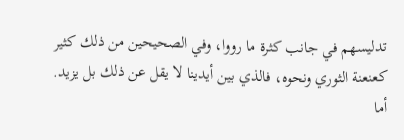تدليسهم في جانب كثرة ما رووا، وفي الصحيحين من ذلك كثير كعنعنة الثوري ونحوه، فالذي بين أيدينا لا يقل عن ذلك بل يزيد.
أما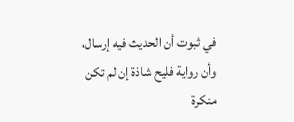في ثبوت أن الحديث فيه إرسال، وأن رواية فليح شاذة إن لم تكن منكرة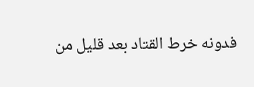فدونه خرط القتاد بعد قليل من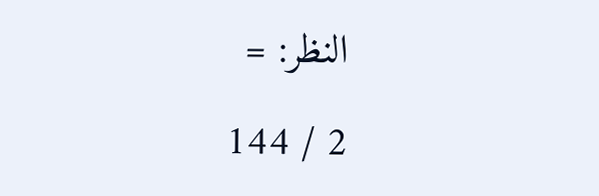النظر: =

2 / 144